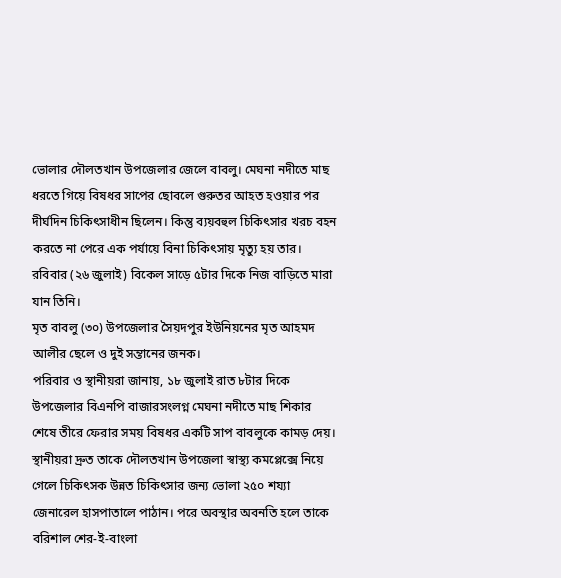ভোলার দৌলতখান উপজেলার জেলে বাবলু। মেঘনা নদীতে মাছ ধরতে গিয়ে বিষধর সাপের ছোবলে গুরুতর আহত হওয়ার পর দীর্ঘদিন চিকিৎসাধীন ছিলেন। কিন্তু ব্যয়বহুল চিকিৎসার খরচ বহন করতে না পেরে এক পর্যায়ে বিনা চিকিৎসায় মৃত্যু হয় তার। রবিবার (২৬ জুলাই) বিকেল সাড়ে ৫টার দিকে নিজ বাড়িতে মারা যান তিনি।
মৃত বাবলু (৩০) উপজেলার সৈয়দপুর ইউনিয়নের মৃত আহমদ আলীর ছেলে ও দুই সন্তানের জনক।
পরিবার ও স্থানীয়রা জানায়, ১৮ জুলাই রাত ৮টার দিকে উপজেলার বিএনপি বাজারসংলগ্ন মেঘনা নদীতে মাছ শিকার শেষে তীরে ফেরার সময় বিষধর একটি সাপ বাবলুকে কামড় দেয়। স্থানীয়রা দ্রুত তাকে দৌলতখান উপজেলা স্বাস্থ্য কমপ্লেক্সে নিয়ে গেলে চিকিৎসক উন্নত চিকিৎসার জন্য ভোলা ২৫০ শয্যা জেনারেল হাসপাতালে পাঠান। পরে অবস্থার অবনতি হলে তাকে বরিশাল শের-ই-বাংলা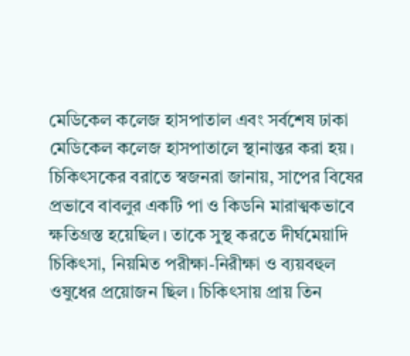মেডিকেল কলেজ হাসপাতাল এবং সর্বশেষ ঢাকা মেডিকেল কলেজ হাসপাতালে স্থানান্তর করা হয়।
চিকিৎসকের বরাতে স্বজনরা জানায়, সাপের বিষের প্রভাবে বাবলুর একটি পা ও কিডনি মারাত্মকভাবে ক্ষতিগ্রস্ত হয়েছিল। তাকে সুস্থ করতে দীর্ঘমেয়াদি চিকিৎসা, নিয়মিত পরীক্ষা-নিরীক্ষা ও ব্যয়বহুল ওষুধের প্রয়োজন ছিল। চিকিৎসায় প্রায় তিন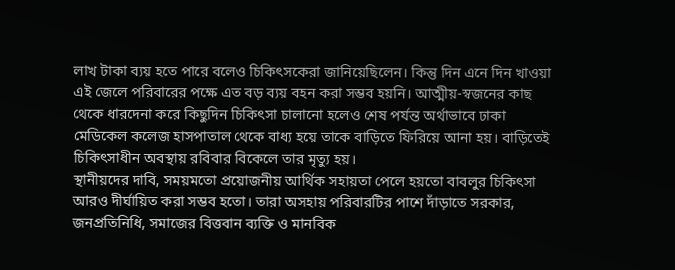লাখ টাকা ব্যয় হতে পারে বলেও চিকিৎসকেরা জানিয়েছিলেন। কিন্তু দিন এনে দিন খাওয়া এই জেলে পরিবারের পক্ষে এত বড় ব্যয় বহন করা সম্ভব হয়নি। আত্মীয়-স্বজনের কাছ থেকে ধারদেনা করে কিছুদিন চিকিৎসা চালানো হলেও শেষ পর্যন্ত অর্থাভাবে ঢাকা মেডিকেল কলেজ হাসপাতাল থেকে বাধ্য হয়ে তাকে বাড়িতে ফিরিয়ে আনা হয়। বাড়িতেই চিকিৎসাধীন অবস্থায় রবিবার বিকেলে তার মৃত্যু হয়।
স্থানীয়দের দাবি, সময়মতো প্রয়োজনীয় আর্থিক সহায়তা পেলে হয়তো বাবলুর চিকিৎসা আরও দীর্ঘায়িত করা সম্ভব হতো। তারা অসহায় পরিবারটির পাশে দাঁড়াতে সরকার, জনপ্রতিনিধি, সমাজের বিত্তবান ব্যক্তি ও মানবিক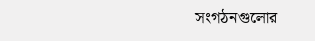সংগঠনগুলোর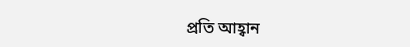প্রতি আহ্বান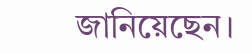জানিয়েছেন।